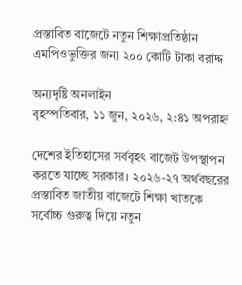প্রস্তাবিত বাজেটে নতুন শিক্ষাপ্রতিষ্ঠান এমপিওভুক্তির জন্য ২০০ কোটি টাকা বরাদ্দ

অন্যদৃষ্টি অনলাইন
বৃহস্পতিবার, ১১ জুন, ২০২৬, ২:৪১ অপরাহ্ন

দেশের ইতিহাসের সর্ববৃহৎ বাজেট উপস্থাপন করতে যাচ্ছে সরকার। ২০২৬-২৭ অর্থবছরের প্রস্তাবিত জাতীয় বাজেটে শিক্ষা খাতকে সর্বোচ্চ গুরুত্ব দিয়ে নতুন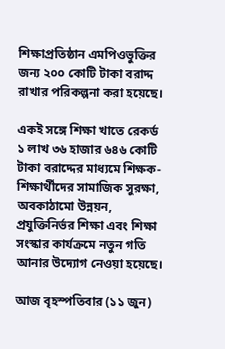শিক্ষাপ্রতিষ্ঠান এমপিওভুক্তির জন্য ২০০ কোটি টাকা বরাদ্দ রাখার পরিকল্পনা করা হয়েছে।

একই সঙ্গে শিক্ষা খাতে রেকর্ড ১ লাখ ৩৬ হাজার ৬৪৬ কোটি টাকা বরাদ্দের মাধ্যমে শিক্ষক-শিক্ষার্থীদের সামাজিক সুরক্ষা, অবকাঠামো উন্নয়ন, প্রযুক্তিনির্ভর শিক্ষা এবং শিক্ষা সংস্কার কার্যক্রমে নতুন গতি আনার উদ্যোগ নেওয়া হয়েছে।

আজ বৃহস্পতিবার (১১ জুন)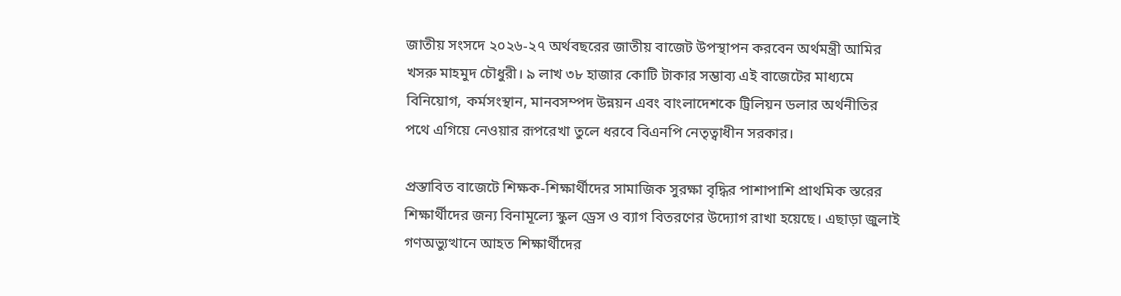জাতীয় সংসদে ২০২৬-২৭ অর্থবছরের জাতীয় বাজেট উপস্থাপন করবেন অর্থমন্ত্রী আমির খসরু মাহমুদ চৌধুরী। ৯ লাখ ৩৮ হাজার কোটি টাকার সম্ভাব্য এই বাজেটের মাধ্যমে বিনিয়োগ, কর্মসংস্থান, মানবসম্পদ উন্নয়ন এবং বাংলাদেশকে ট্রিলিয়ন ডলার অর্থনীতির পথে এগিয়ে নেওয়ার রূপরেখা তুলে ধরবে বিএনপি নেতৃত্বাধীন সরকার।

প্রস্তাবিত বাজেটে শিক্ষক-শিক্ষার্থীদের সামাজিক সুরক্ষা বৃদ্ধির পাশাপাশি প্রাথমিক স্তরের শিক্ষার্থীদের জন্য বিনামূল্যে স্কুল ড্রেস ও ব্যাগ বিতরণের উদ্যোগ রাখা হয়েছে। এছাড়া জুলাই গণঅভ্যুত্থানে আহত শিক্ষার্থীদের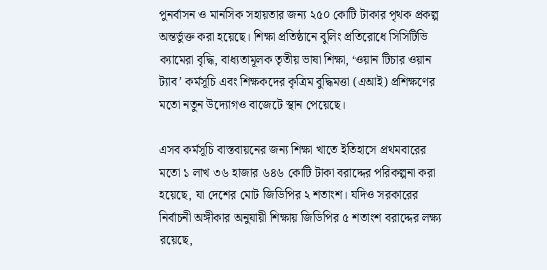পুনর্বাসন ও মানসিক সহায়তার জন্য ২৫০ কোটি টাকার পৃথক প্রকল্প অন্তর্ভুক্ত করা হয়েছে। শিক্ষা প্রতিষ্ঠানে বুলিং প্রতিরোধে সিসিটিভি ক্যামেরা বৃদ্ধি, বাধ্যতামূলক তৃতীয় ভাষা শিক্ষা, ‘ওয়ান টিচার ওয়ান ট্যাব’ কর্মসূচি এবং শিক্ষকদের কৃত্রিম বুদ্ধিমত্তা (এআই) প্রশিক্ষণের মতো নতুন উদ্যোগও বাজেটে স্থান পেয়েছে।

এসব কর্মসূচি বাস্তবায়নের জন্য শিক্ষা খাতে ইতিহাসে প্রথমবারের মতো ১ লাখ ৩৬ হাজার ৬৪৬ কোটি টাকা বরাদ্দের পরিকল্পনা করা হয়েছে, যা দেশের মোট জিডিপির ২ শতাংশ। যদিও সরকারের নির্বাচনী অঙ্গীকার অনুযায়ী শিক্ষায় জিডিপির ৫ শতাংশ বরাদ্দের লক্ষ্য রয়েছে,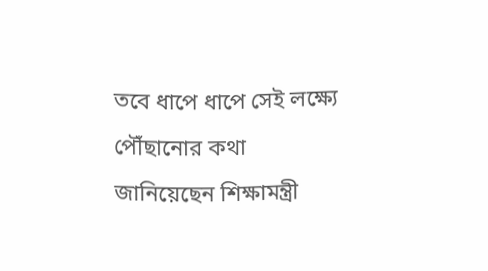তবে ধাপে ধাপে সেই লক্ষ্যে পৌঁছানোর কথা জানিয়েছেন শিক্ষামন্ত্রী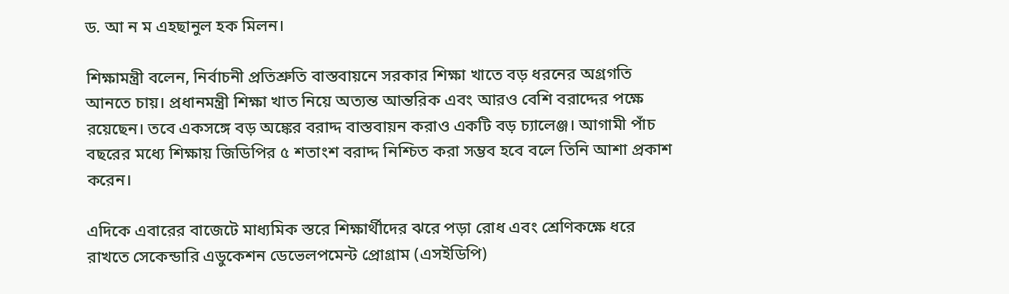ড. আ ন ম এহছানুল হক মিলন।

শিক্ষামন্ত্রী বলেন, নির্বাচনী প্রতিশ্রুতি বাস্তবায়নে সরকার শিক্ষা খাতে বড় ধরনের অগ্রগতি আনতে চায়। প্রধানমন্ত্রী শিক্ষা খাত নিয়ে অত্যন্ত আন্তরিক এবং আরও বেশি বরাদ্দের পক্ষে রয়েছেন। তবে একসঙ্গে বড় অঙ্কের বরাদ্দ বাস্তবায়ন করাও একটি বড় চ্যালেঞ্জ। আগামী পাঁচ বছরের মধ্যে শিক্ষায় জিডিপির ৫ শতাংশ বরাদ্দ নিশ্চিত করা সম্ভব হবে বলে তিনি আশা প্রকাশ করেন।

এদিকে এবারের বাজেটে মাধ্যমিক স্তরে শিক্ষার্থীদের ঝরে পড়া রোধ এবং শ্রেণিকক্ষে ধরে রাখতে সেকেন্ডারি এডুকেশন ডেভেলপমেন্ট প্রোগ্রাম (এসইডিপি)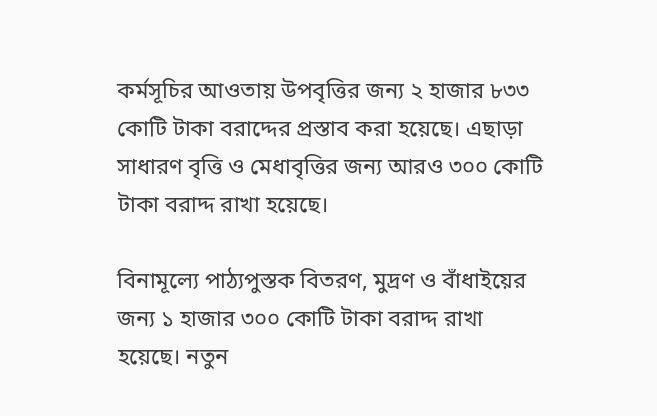কর্মসূচির আওতায় উপবৃত্তির জন্য ২ হাজার ৮৩৩ কোটি টাকা বরাদ্দের প্রস্তাব করা হয়েছে। এছাড়া সাধারণ বৃত্তি ও মেধাবৃত্তির জন্য আরও ৩০০ কোটি টাকা বরাদ্দ রাখা হয়েছে।

বিনামূল্যে পাঠ্যপুস্তক বিতরণ, মুদ্রণ ও বাঁধাইয়ের জন্য ১ হাজার ৩০০ কোটি টাকা বরাদ্দ রাখা হয়েছে। নতুন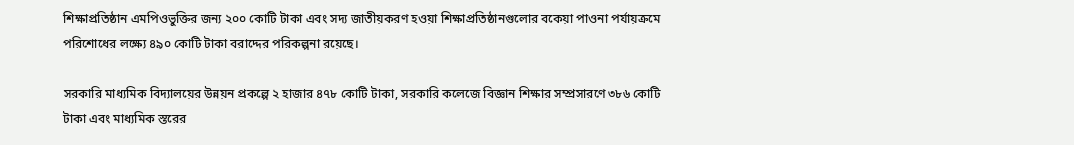শিক্ষাপ্রতিষ্ঠান এমপিওভুক্তির জন্য ২০০ কোটি টাকা এবং সদ্য জাতীয়করণ হওয়া শিক্ষাপ্রতিষ্ঠানগুলোর বকেয়া পাওনা পর্যায়ক্রমে পরিশোধের লক্ষ্যে ৪৯০ কোটি টাকা বরাদ্দের পরিকল্পনা রয়েছে।

সরকারি মাধ্যমিক বিদ্যালয়ের উন্নয়ন প্রকল্পে ২ হাজার ৪৭৮ কোটি টাকা, সরকারি কলেজে বিজ্ঞান শিক্ষার সম্প্রসারণে ৩৮৬ কোটি টাকা এবং মাধ্যমিক স্তরের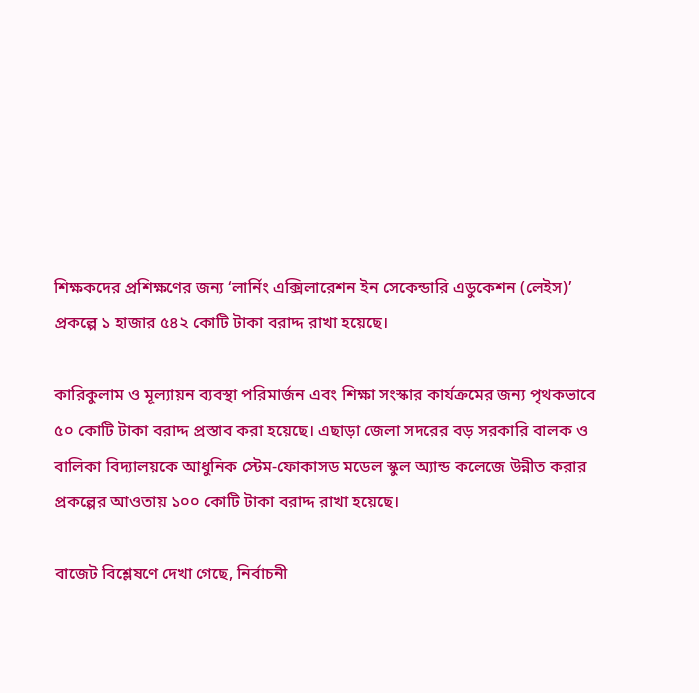শিক্ষকদের প্রশিক্ষণের জন্য ‘লার্নিং এক্সিলারেশন ইন সেকেন্ডারি এডুকেশন (লেইস)’ প্রকল্পে ১ হাজার ৫৪২ কোটি টাকা বরাদ্দ রাখা হয়েছে।

কারিকুলাম ও মূল্যায়ন ব্যবস্থা পরিমার্জন এবং শিক্ষা সংস্কার কার্যক্রমের জন্য পৃথকভাবে ৫০ কোটি টাকা বরাদ্দ প্রস্তাব করা হয়েছে। এছাড়া জেলা সদরের বড় সরকারি বালক ও বালিকা বিদ্যালয়কে আধুনিক স্টেম-ফোকাসড মডেল স্কুল অ্যান্ড কলেজে উন্নীত করার প্রকল্পের আওতায় ১০০ কোটি টাকা বরাদ্দ রাখা হয়েছে।

বাজেট বিশ্লেষণে দেখা গেছে, নির্বাচনী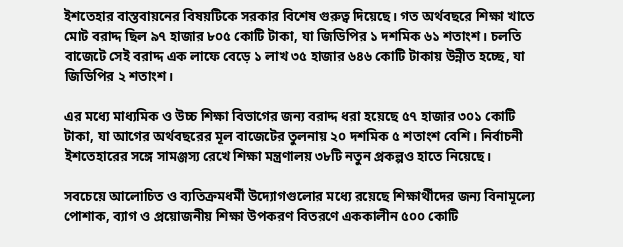ইশতেহার বাস্তবায়নের বিষয়টিকে সরকার বিশেষ গুরুত্ব দিয়েছে। গত অর্থবছরে শিক্ষা খাতে মোট বরাদ্দ ছিল ৯৭ হাজার ৮০৫ কোটি টাকা, যা জিডিপির ১ দশমিক ৬১ শতাংশ। চলতি বাজেটে সেই বরাদ্দ এক লাফে বেড়ে ১ লাখ ৩৫ হাজার ৬৪৬ কোটি টাকায় উন্নীত হচ্ছে, যা জিডিপির ২ শতাংশ।

এর মধ্যে মাধ্যমিক ও উচ্চ শিক্ষা বিভাগের জন্য বরাদ্দ ধরা হয়েছে ৫৭ হাজার ৩০১ কোটি টাকা, যা আগের অর্থবছরের মূল বাজেটের তুলনায় ২০ দশমিক ৫ শতাংশ বেশি। নির্বাচনী ইশতেহারের সঙ্গে সামঞ্জস্য রেখে শিক্ষা মন্ত্রণালয় ৩৮টি নতুন প্রকল্পও হাতে নিয়েছে।

সবচেয়ে আলোচিত ও ব্যতিক্রমধর্মী উদ্যোগগুলোর মধ্যে রয়েছে শিক্ষার্থীদের জন্য বিনামূল্যে পোশাক, ব্যাগ ও প্রয়োজনীয় শিক্ষা উপকরণ বিতরণে এককালীন ৫০০ কোটি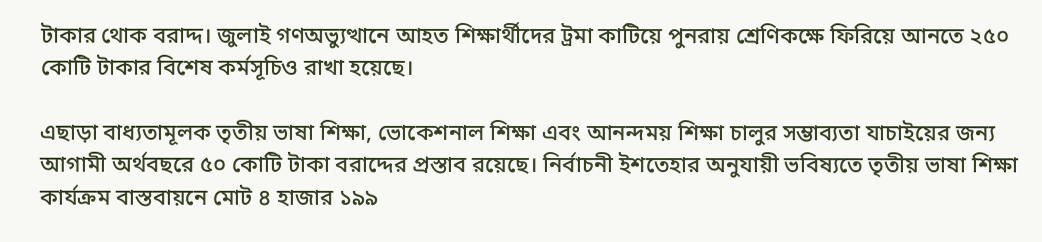টাকার থোক বরাদ্দ। জুলাই গণঅভ্যুত্থানে আহত শিক্ষার্থীদের ট্রমা কাটিয়ে পুনরায় শ্রেণিকক্ষে ফিরিয়ে আনতে ২৫০ কোটি টাকার বিশেষ কর্মসূচিও রাখা হয়েছে।

এছাড়া বাধ্যতামূলক তৃতীয় ভাষা শিক্ষা, ভোকেশনাল শিক্ষা এবং আনন্দময় শিক্ষা চালুর সম্ভাব্যতা যাচাইয়ের জন্য আগামী অর্থবছরে ৫০ কোটি টাকা বরাদ্দের প্রস্তাব রয়েছে। নির্বাচনী ইশতেহার অনুযায়ী ভবিষ্যতে তৃতীয় ভাষা শিক্ষা কার্যক্রম বাস্তবায়নে মোট ৪ হাজার ১৯৯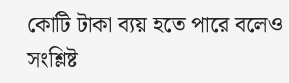কোটি টাকা ব্যয় হতে পারে বলেও সংশ্লিষ্ট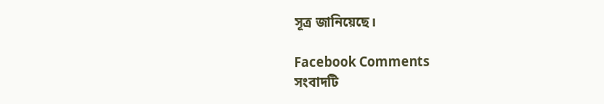সূত্র জানিয়েছে।

Facebook Comments
সংবাদটি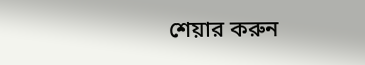শেয়ার করুন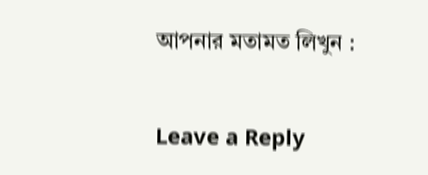আপনার মতামত লিখুন :

Leave a Reply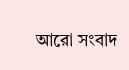আরো সংবাদ